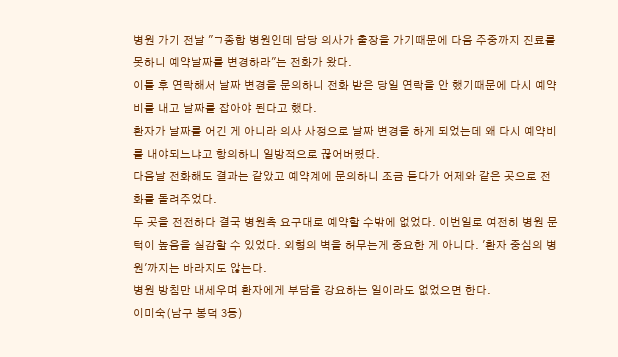병원 가기 전날 "ㄱ종합 병원인데 담당 의사가 출장을 가기때문에 다음 주중까지 진료를 못하니 예약날짜를 변경하라"는 전화가 왔다.
이틀 후 연락해서 날짜 변경을 문의하니 전화 받은 당일 연락을 안 했기때문에 다시 예약비를 내고 날짜를 잡아야 된다고 했다.
환자가 날짜를 어긴 게 아니라 의사 사정으로 날짜 변경을 하게 되었는데 왜 다시 예약비를 내야되느냐고 항의하니 일방적으로 끊어버렸다.
다음날 전화해도 결과는 같았고 예약계에 문의하니 조금 듣다가 어제와 같은 곳으로 전화를 돌려주었다.
두 곳을 전전하다 결국 병원측 요구대로 예약할 수밖에 없었다. 이번일로 여전히 병원 문턱이 높음을 실감할 수 있었다. 외형의 벽을 허무는게 중요한 게 아니다. '환자 중심의 병원'까지는 바라지도 않는다.
병원 방침만 내세우며 환자에게 부담을 강요하는 일이라도 없었으면 한다.
이미숙(남구 봉덕 3동)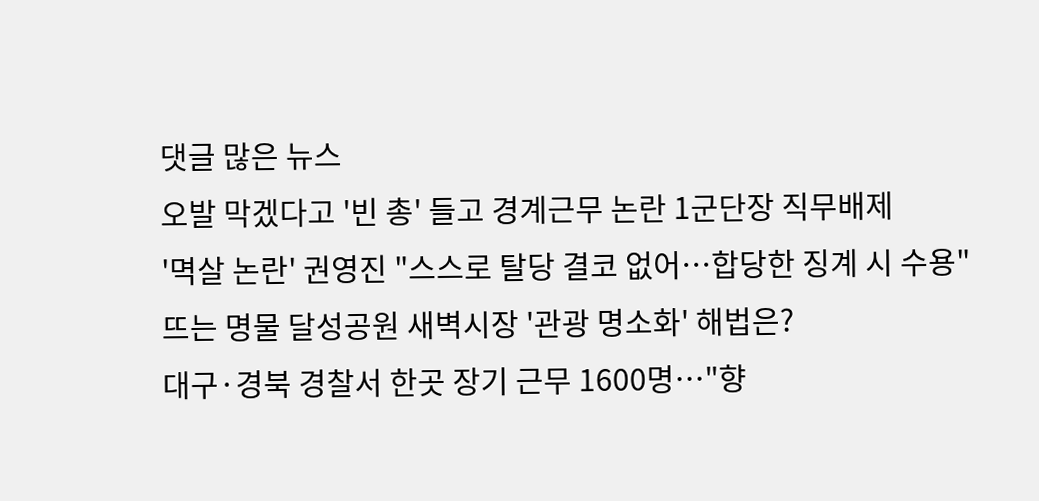댓글 많은 뉴스
오발 막겠다고 '빈 총' 들고 경계근무 논란 1군단장 직무배제
'멱살 논란' 권영진 "스스로 탈당 결코 없어…합당한 징계 시 수용"
뜨는 명물 달성공원 새벽시장 '관광 명소화' 해법은?
대구·경북 경찰서 한곳 장기 근무 1600명…"향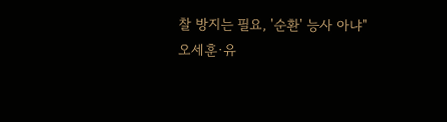찰 방지는 필요, '순환' 능사 아냐"
오세훈·유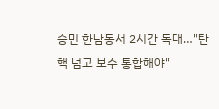승민 한남동서 2시간 독대…"탄핵 넘고 보수 통합해야"